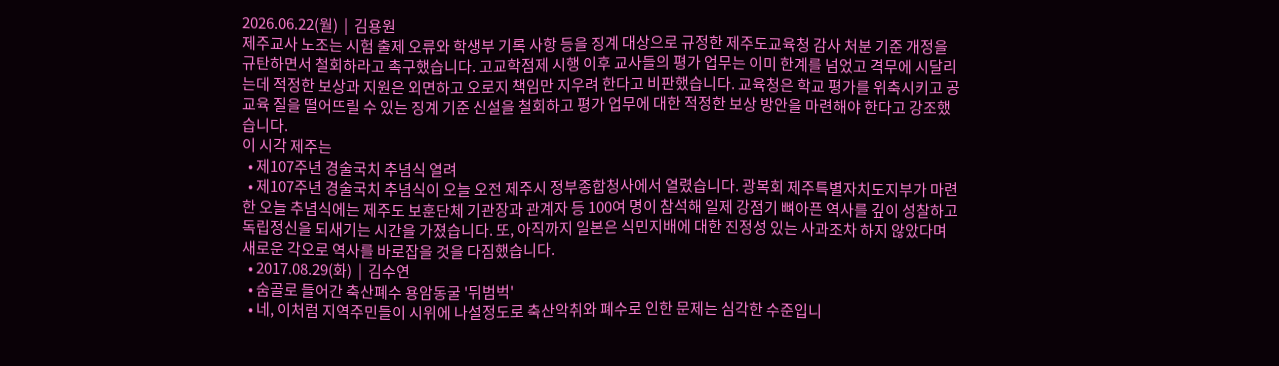2026.06.22(월)  |  김용원
제주교사 노조는 시험 출제 오류와 학생부 기록 사항 등을 징계 대상으로 규정한 제주도교육청 감사 처분 기준 개정을 규탄하면서 철회하라고 촉구했습니다. 고교학점제 시행 이후 교사들의 평가 업무는 이미 한계를 넘었고 격무에 시달리는데 적정한 보상과 지원은 외면하고 오로지 책임만 지우려 한다고 비판했습니다. 교육청은 학교 평가를 위축시키고 공교육 질을 떨어뜨릴 수 있는 징계 기준 신설을 철회하고 평가 업무에 대한 적정한 보상 방안을 마련해야 한다고 강조했습니다.
이 시각 제주는
  • 제107주년 경술국치 추념식 열려
  • 제107주년 경술국치 추념식이 오늘 오전 제주시 정부종합청사에서 열렸습니다. 광복회 제주특별자치도지부가 마련한 오늘 추념식에는 제주도 보훈단체 기관장과 관계자 등 100여 명이 참석해 일제 강점기 뼈아픈 역사를 깊이 성찰하고 독립정신을 되새기는 시간을 가졌습니다. 또, 아직까지 일본은 식민지배에 대한 진정성 있는 사과조차 하지 않았다며 새로운 각오로 역사를 바로잡을 것을 다짐했습니다.
  • 2017.08.29(화)  |  김수연
  • 숨골로 들어간 축산폐수 용암동굴 '뒤범벅'
  • 네, 이처럼 지역주민들이 시위에 나설정도로 축산악취와 폐수로 인한 문제는 심각한 수준입니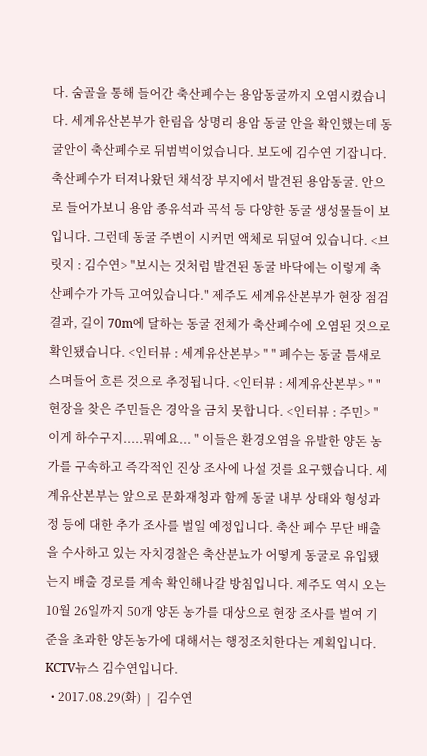다. 숨골을 통해 들어간 축산폐수는 용암동굴까지 오염시켰습니다. 세계유산본부가 한림읍 상명리 용암 동굴 안을 확인했는데 동굴안이 축산폐수로 뒤범벅이었습니다. 보도에 김수연 기잡니다. 축산폐수가 터져나왔던 채석장 부지에서 발견된 용암동굴. 안으로 들어가보니 용암 종유석과 곡석 등 다양한 동굴 생성물들이 보입니다. 그런데 동굴 주변이 시커먼 액체로 뒤덮여 있습니다. <브릿지 : 김수연> "보시는 것처럼 발견된 동굴 바닥에는 이렇게 축산폐수가 가득 고여있습니다." 제주도 세계유산본부가 현장 점검 결과, 길이 70m에 달하는 동굴 전체가 축산폐수에 오염된 것으로 확인됐습니다. <인터뷰 : 세계유산본부> " " 폐수는 동굴 틈새로 스며들어 흐른 것으로 추정됩니다. <인터뷰 : 세계유산본부> " " 현장을 찾은 주민들은 경악을 금치 못합니다. <인터뷰 : 주민> " 이게 하수구지.....뭐예요... " 이들은 환경오염을 유발한 양돈 농가를 구속하고 즉각적인 진상 조사에 나설 것를 요구했습니다. 세계유산본부는 앞으로 문화재청과 함께 동굴 내부 상태와 형성과정 등에 대한 추가 조사를 벌일 예정입니다. 축산 폐수 무단 배출을 수사하고 있는 자치경찰은 축산분뇨가 어떻게 동굴로 유입됐는지 배출 경로를 계속 확인해나갈 방침입니다. 제주도 역시 오는 10월 26일까지 50개 양돈 농가를 대상으로 현장 조사를 벌여 기준을 초과한 양돈농가에 대해서는 행정조치한다는 계획입니다. KCTV뉴스 김수연입니다.
  • 2017.08.29(화)  |  김수연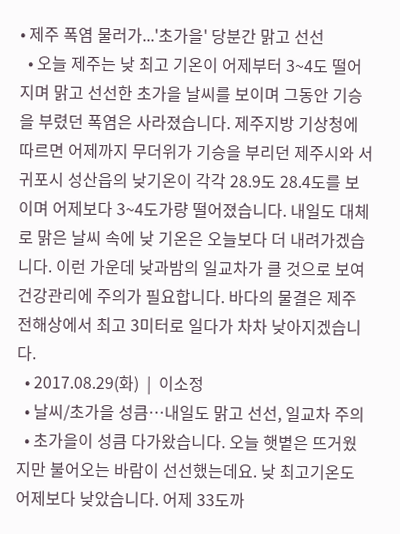• 제주 폭염 물러가...'초가을' 당분간 맑고 선선
  • 오늘 제주는 낮 최고 기온이 어제부터 3~4도 떨어지며 맑고 선선한 초가을 날씨를 보이며 그동안 기승을 부렸던 폭염은 사라졌습니다. 제주지방 기상청에 따르면 어제까지 무더위가 기승을 부리던 제주시와 서귀포시 성산읍의 낮기온이 각각 28.9도 28.4도를 보이며 어제보다 3~4도가량 떨어졌습니다. 내일도 대체로 맑은 날씨 속에 낮 기온은 오늘보다 더 내려가겠습니다. 이런 가운데 낮과밤의 일교차가 클 것으로 보여 건강관리에 주의가 필요합니다. 바다의 물결은 제주 전해상에서 최고 3미터로 일다가 차차 낮아지겠습니다.
  • 2017.08.29(화)  |  이소정
  • 날씨/초가을 성큼…내일도 맑고 선선, 일교차 주의
  • 초가을이 성큼 다가왔습니다. 오늘 햇볕은 뜨거웠지만 불어오는 바람이 선선했는데요. 낮 최고기온도 어제보다 낮았습니다. 어제 33도까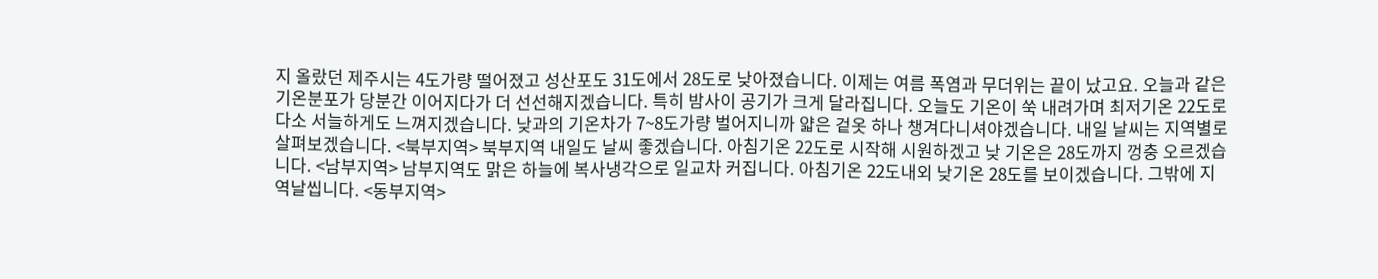지 올랐던 제주시는 4도가량 떨어졌고 성산포도 31도에서 28도로 낮아졌습니다. 이제는 여름 폭염과 무더위는 끝이 났고요. 오늘과 같은 기온분포가 당분간 이어지다가 더 선선해지겠습니다. 특히 밤사이 공기가 크게 달라집니다. 오늘도 기온이 쑥 내려가며 최저기온 22도로 다소 서늘하게도 느껴지겠습니다. 낮과의 기온차가 7~8도가량 벌어지니까 얇은 겉옷 하나 챙겨다니셔야겠습니다. 내일 날씨는 지역별로 살펴보겠습니다. <북부지역> 북부지역 내일도 날씨 좋겠습니다. 아침기온 22도로 시작해 시원하겠고 낮 기온은 28도까지 껑충 오르겠습니다. <남부지역> 남부지역도 맑은 하늘에 복사냉각으로 일교차 커집니다. 아침기온 22도내외 낮기온 28도를 보이겠습니다. 그밖에 지역날씹니다. <동부지역>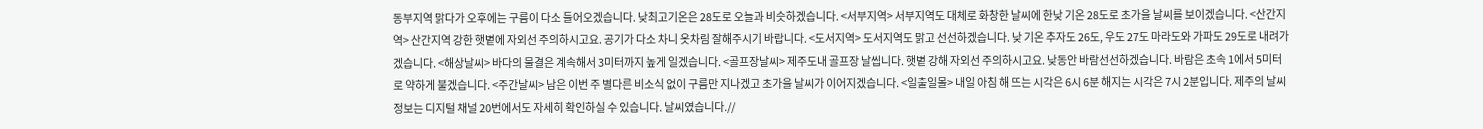동부지역 맑다가 오후에는 구름이 다소 들어오겠습니다. 낮최고기온은 28도로 오늘과 비슷하겠습니다. <서부지역> 서부지역도 대체로 화창한 날씨에 한낮 기온 28도로 초가을 날씨를 보이겠습니다. <산간지역> 산간지역 강한 햇볕에 자외선 주의하시고요. 공기가 다소 차니 옷차림 잘해주시기 바랍니다. <도서지역> 도서지역도 맑고 선선하겠습니다. 낮 기온 추자도 26도, 우도 27도 마라도와 가파도 29도로 내려가겠습니다. <해상날씨> 바다의 물결은 계속해서 3미터까지 높게 일겠습니다. <골프장날씨> 제주도내 골프장 날씹니다. 햇볕 강해 자외선 주의하시고요. 낮동안 바람선선하겠습니다. 바람은 초속 1에서 5미터로 약하게 불겠습니다. <주간날씨> 남은 이번 주 별다른 비소식 없이 구름만 지나겠고 초가을 날씨가 이어지겠습니다. <일출일몰> 내일 아침 해 뜨는 시각은 6시 6분 해지는 시각은 7시 2분입니다. 제주의 날씨 정보는 디지털 채널 20번에서도 자세히 확인하실 수 있습니다. 날씨였습니다.//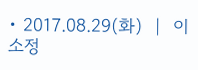• 2017.08.29(화)  |  이소정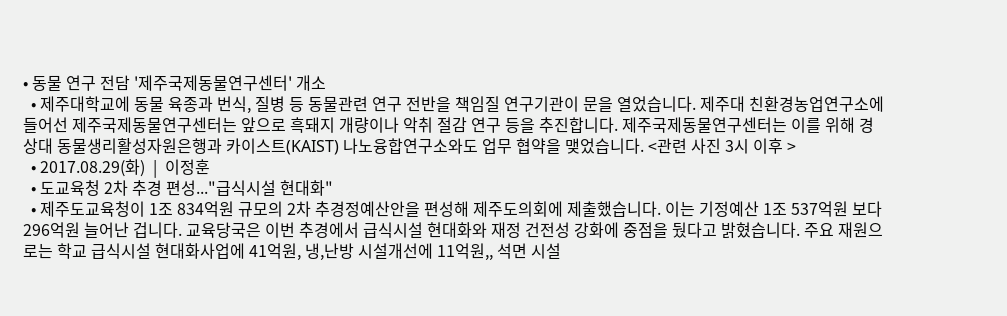• 동물 연구 전담 '제주국제동물연구센터' 개소
  • 제주대학교에 동물 육종과 번식, 질병 등 동물관련 연구 전반을 책임질 연구기관이 문을 열었습니다. 제주대 친환경농업연구소에 들어선 제주국제동물연구센터는 앞으로 흑돼지 개량이나 악취 절감 연구 등을 추진합니다. 제주국제동물연구센터는 이를 위해 경상대 동물생리활성자원은행과 카이스트(KAIST) 나노융합연구소와도 업무 협약을 맺었습니다. <관련 사진 3시 이후 >
  • 2017.08.29(화)  |  이정훈
  • 도교육청 2차 추경 편성..."급식시설 현대화"
  • 제주도교육청이 1조 834억원 규모의 2차 추경정예산안을 편성해 제주도의회에 제출했습니다. 이는 기정예산 1조 537억원 보다 296억원 늘어난 겁니다. 교육당국은 이번 추경에서 급식시설 현대화와 재정 건전성 강화에 중점을 뒀다고 밝혔습니다. 주요 재원으로는 학교 급식시설 현대화사업에 41억원, 냉,난방 시설개선에 11억원,, 석면 시설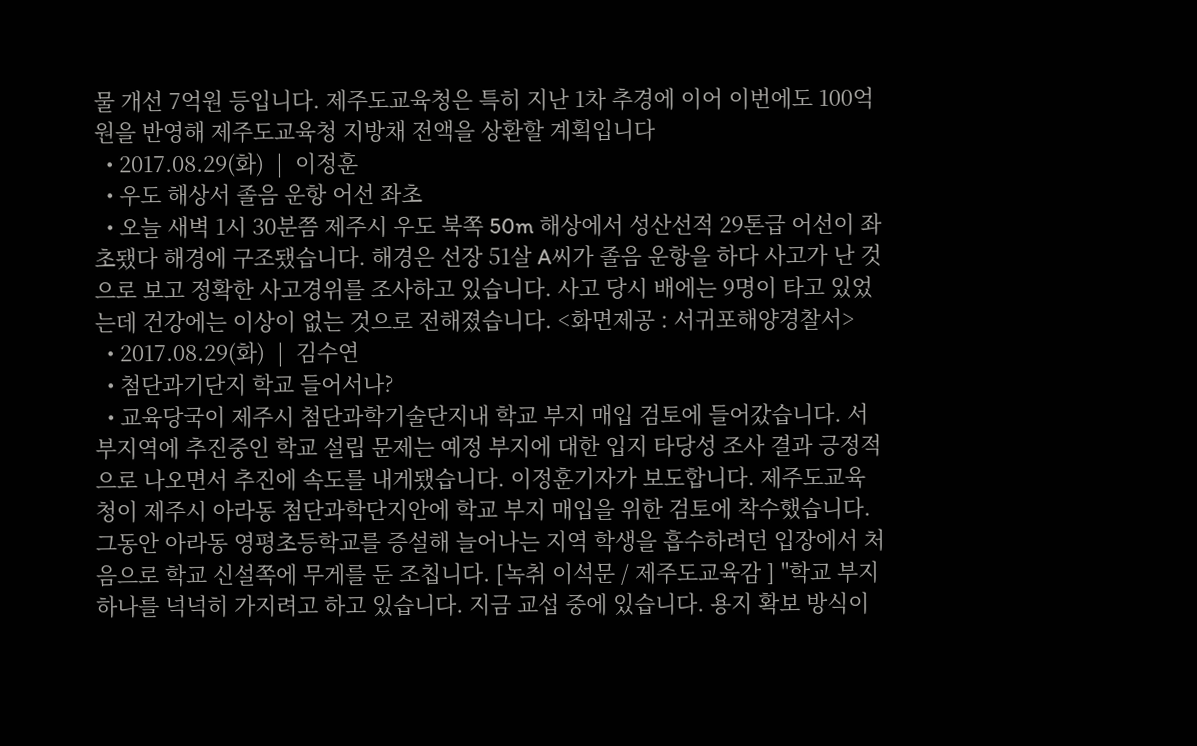물 개선 7억원 등입니다. 제주도교육청은 특히 지난 1차 추경에 이어 이번에도 100억원을 반영해 제주도교육청 지방채 전액을 상환할 계획입니다
  • 2017.08.29(화)  |  이정훈
  • 우도 해상서 졸음 운항 어선 좌초
  • 오늘 새벽 1시 30분쯤 제주시 우도 북쪽 50m 해상에서 성산선적 29톤급 어선이 좌초됐다 해경에 구조됐습니다. 해경은 선장 51살 A씨가 졸음 운항을 하다 사고가 난 것으로 보고 정확한 사고경위를 조사하고 있습니다. 사고 당시 배에는 9명이 타고 있었는데 건강에는 이상이 없는 것으로 전해졌습니다. <화면제공 : 서귀포해양경찰서>
  • 2017.08.29(화)  |  김수연
  • 첨단과기단지 학교 들어서나?
  • 교육당국이 제주시 첨단과학기술단지내 학교 부지 매입 검토에 들어갔습니다. 서부지역에 추진중인 학교 설립 문제는 예정 부지에 대한 입지 타당성 조사 결과 긍정적으로 나오면서 추진에 속도를 내게됐습니다. 이정훈기자가 보도합니다. 제주도교육청이 제주시 아라동 첨단과학단지안에 학교 부지 매입을 위한 검토에 착수했습니다. 그동안 아라동 영평초등학교를 증설해 늘어나는 지역 학생을 흡수하려던 입장에서 처음으로 학교 신설쪽에 무게를 둔 조칩니다. [녹취 이석문 / 제주도교육감 ] "학교 부지 하나를 넉넉히 가지려고 하고 있습니다. 지금 교섭 중에 있습니다. 용지 확보 방식이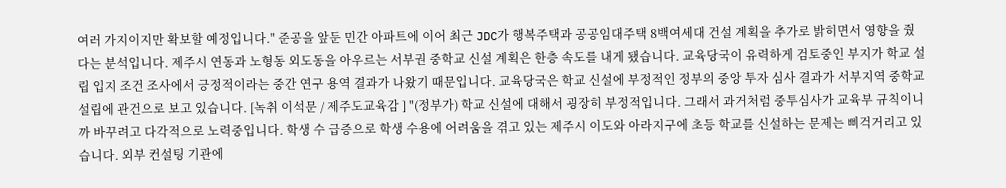여러 가지이지만 확보할 예정입니다." 준공을 앞둔 민간 아파트에 이어 최근 JDC가 행복주택과 공공임대주택 8백여세대 건설 계획을 추가로 밝히면서 영향을 줬다는 분석입니다. 제주시 연동과 노형동 외도동을 아우르는 서부권 중학교 신설 계획은 한층 속도를 내게 됐습니다. 교육당국이 유력하게 검토중인 부지가 학교 설립 입지 조건 조사에서 긍정적이라는 중간 연구 용역 결과가 나왔기 때문입니다. 교육당국은 학교 신설에 부정적인 정부의 중앙 투자 심사 결과가 서부지역 중학교 설립에 관건으로 보고 있습니다. [녹취 이석문 / 제주도교육감 ] "(정부가) 학교 신설에 대해서 굉장히 부정적입니다. 그래서 과거처럼 중투심사가 교육부 규칙이니까 바꾸려고 다각적으로 노력중입니다. 학생 수 급증으로 학생 수용에 어려움을 겪고 있는 제주시 이도와 아라지구에 초등 학교를 신설하는 문제는 삐걱거리고 있습니다. 외부 컨설팅 기관에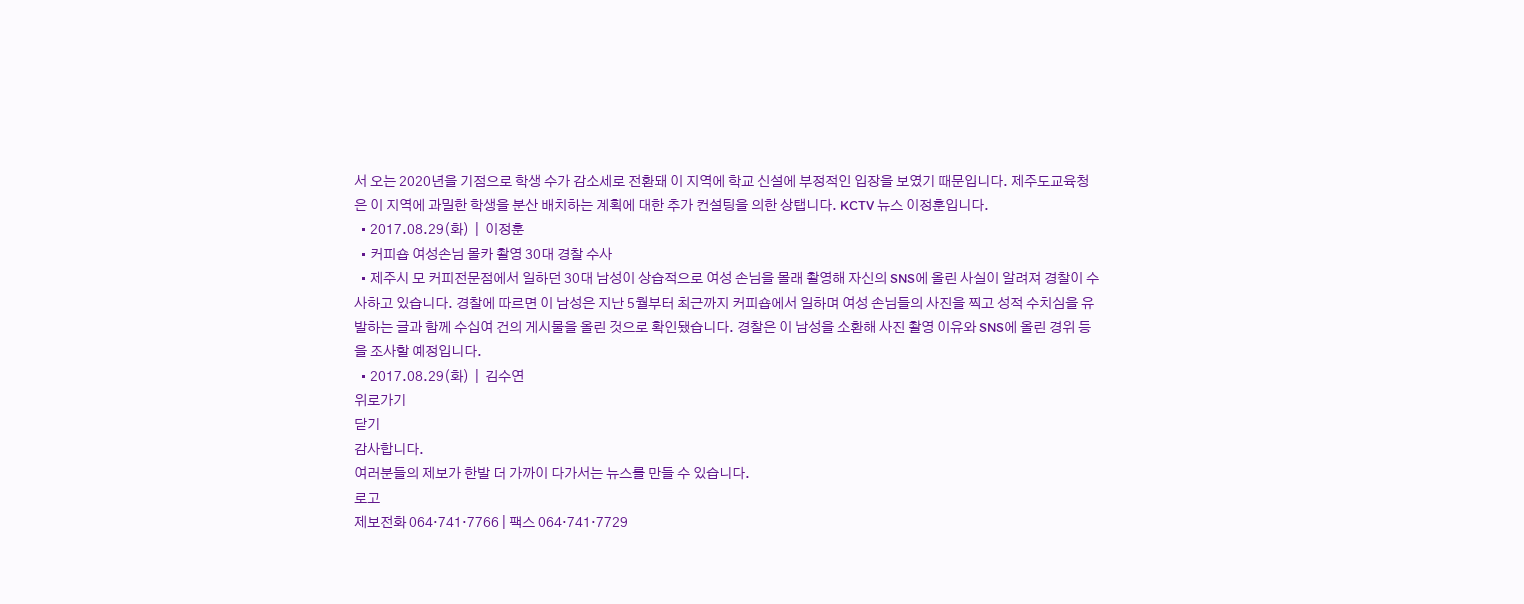서 오는 2020년을 기점으로 학생 수가 감소세로 전환돼 이 지역에 학교 신설에 부정적인 입장을 보였기 때문입니다. 제주도교육청은 이 지역에 과밀한 학생을 분산 배치하는 계획에 대한 추가 컨설팅을 의한 상탭니다. KCTV 뉴스 이정훈입니다.
  • 2017.08.29(화)  |  이정훈
  • 커피숍 여성손님 몰카 촬영 30대 경찰 수사
  • 제주시 모 커피전문점에서 일하던 30대 남성이 상습적으로 여성 손님을 몰래 촬영해 자신의 SNS에 올린 사실이 알려져 경찰이 수사하고 있습니다. 경찰에 따르면 이 남성은 지난 5월부터 최근까지 커피숍에서 일하며 여성 손님들의 사진을 찍고 성적 수치심을 유발하는 글과 함께 수십여 건의 게시물을 올린 것으로 확인됐습니다. 경찰은 이 남성을 소환해 사진 촬영 이유와 SNS에 올린 경위 등을 조사할 예정입니다.
  • 2017.08.29(화)  |  김수연
위로가기
닫기
감사합니다.
여러분들의 제보가 한발 더 가까이 다가서는 뉴스를 만들 수 있습니다.
로고
제보전화 064·741·7766 | 팩스 064·741·7729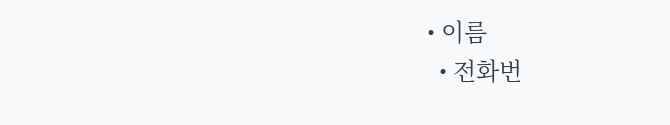• 이름
  • 전화번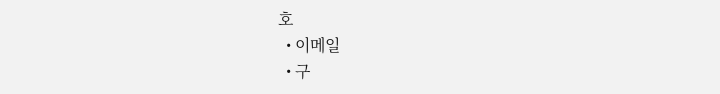호
  • 이메일
  • 구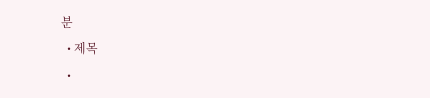분
  • 제목
  •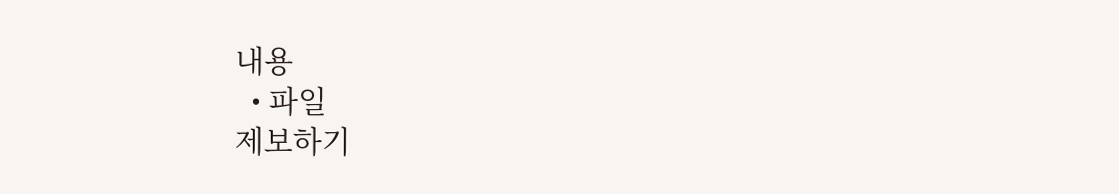내용
  • 파일
제보하기